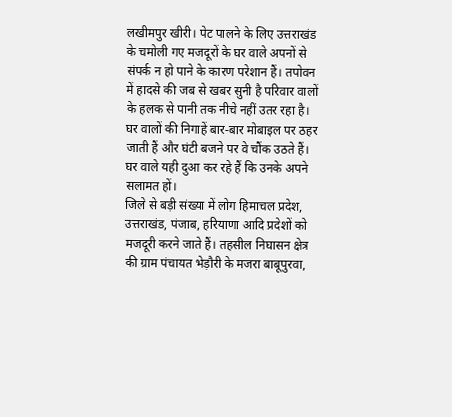लखीमपुर खीरी। पेट पालने के लिए उत्तराखंड के चमोली गए मजदूरों के घर वाले अपनों से संपर्क न हो पाने के कारण परेशान हैं। तपोवन में हादसे की जब से खबर सुनी है परिवार वालों के हलक से पानी तक नीचे नहीं उतर रहा है। घर वालों की निगाहें बार-बार मोबाइल पर ठहर जाती हैं और घंटी बजने पर वे चौंक उठते हैं। घर वाले यही दुआ कर रहे हैं कि उनके अपने सलामत हों।
जिले से बड़ी संख्या में लोग हिमाचल प्रदेश, उत्तराखंड, पंजाब, हरियाणा आदि प्रदेशों को मजदूरी करने जाते हैं। तहसील निघासन क्षेत्र की ग्राम पंचायत भेड़ौरी के मजरा बाबूपुरवा,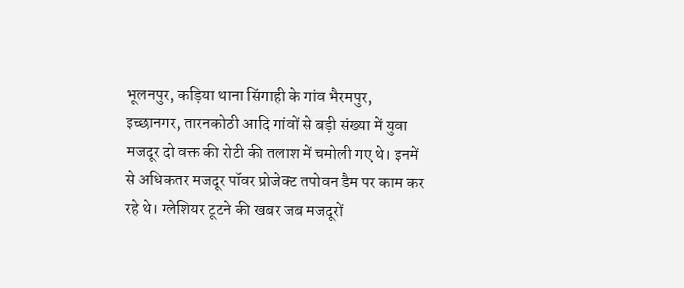भूलनपुर, कड़िया थाना सिंगाही के गांव भैरमपुर, इच्छानगर, तारनकोठी आदि गांवों से बड़ी संख्या में युवा मजदूर दो वक्त की रोटी की तलाश में चमोली गए थे। इनमें से अधिकतर मजदूर पॉवर प्रोजेक्ट तपोवन डैम पर काम कर रहे थे। ग्लेशियर टूटने की खबर जब मजदूरों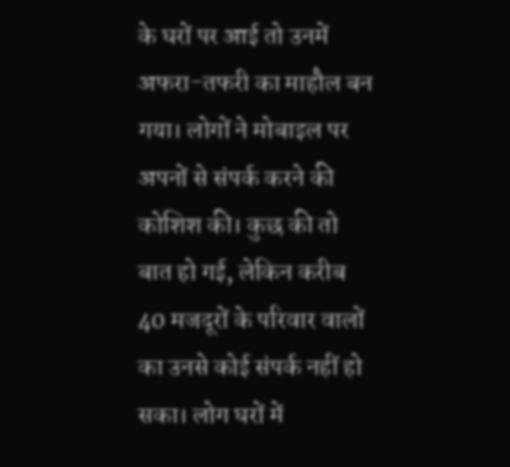के घरों पर आई तो उनमें अफरा-तफरी का माहौल बन गया। लोगों ने मोबाइल पर अपनों से संपर्क करने की कोशिश की। कुछ की तो बात हो गई, लेकिन करीब 40 मजदूरों के परिवार वालों का उनसे कोई संपर्क नहीं हो सका। लोग घरों में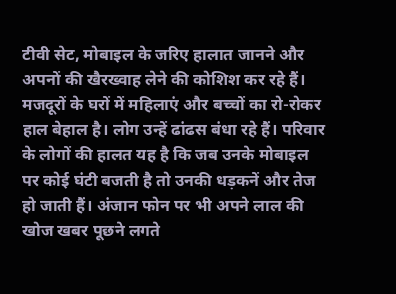टीवी सेट, मोबाइल के जरिए हालात जानने और अपनों की खैरख्वाह लेने की कोशिश कर रहे हैं। मजदूरों के घरों में महिलाएं और बच्चों का रो-रोकर हाल बेहाल है। लोग उन्हें ढांढस बंधा रहे हैं। परिवार के लोगों की हालत यह है कि जब उनके मोबाइल पर कोई घंटी बजती है तो उनकी धड़कनें और तेज हो जाती हैं। अंजान फोन पर भी अपने लाल की खोज खबर पूछने लगते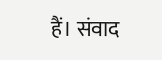हैं। संवाद